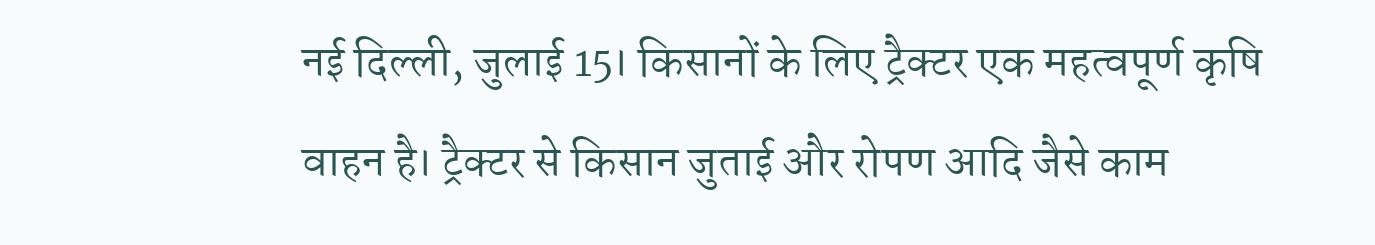नई दिल्ली, जुलाई 15। किसानों के लिए ट्रैक्टर एक महत्वपूर्ण कृषि वाहन है। ट्रैक्टर से किसान जुताई और रोपण आदि जैसे काम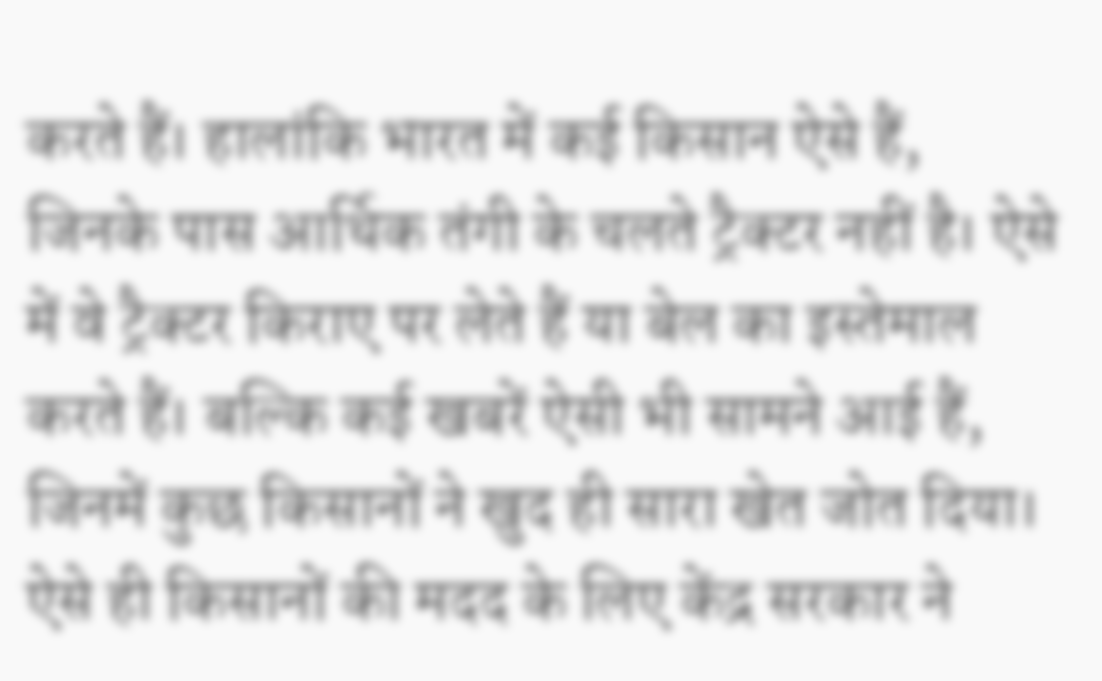करते हैं। हालांकि भारत में कई किसान ऐसे हैं, जिनके पास आर्थिक तंगी के चलते ट्रैक्टर नहीं है। ऐसे में वे ट्रैक्टर किराए पर लेते हैं या बेल का इस्तेमाल करते हैं। बल्कि कई खबरें ऐसी भी सामने आई हैं, जिनमें कुछ किसानों ने खुद ही सारा खेत जोत दिया। ऐसे ही किसानों की मदद के लिए केंद्र सरकार ने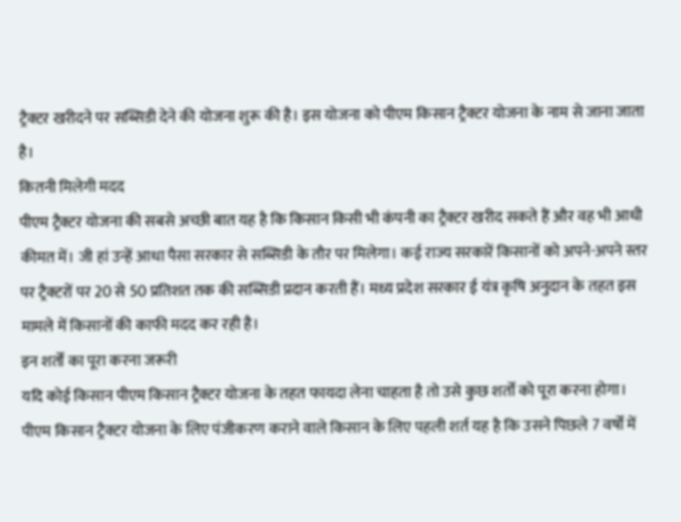ट्रैक्टर खरीदने पर सब्सिडी देने की योजना शुरू की है। इस योजना को पीएम किसान ट्रैक्टर योजना के नाम से जाना जाता है।
कितनी मिलेगी मदद
पीएम ट्रैक्टर योजना की सबसे अच्छी बात यह है कि किसान किसी भी कंपनी का ट्रैक्टर खरीद सकते हैं और वह भी आधी कीमत में। जी हां उन्हें आधा पैसा सरकार से सब्सिडी के तौर पर मिलेगा। कई राज्य सरकारें किसानों को अपने-अपने स्तर पर ट्रैक्टरों पर 20 से 50 प्रतिशत तक की सब्सिडी प्रदान करती हैं। मध्य प्रदेश सरकार ई यंत्र कृषि अनुदान के तहत इस मामले में किसानों की काफी मदद कर रही है।
इन शर्तों का पूरा करना जरूरी
यदि कोई किसान पीएम किसान ट्रैक्टर योजना के तहत फायदा लेना चाहता है तो उसे कुछ शर्तों को पूरा करना होगा। पीएम किसान ट्रैक्टर योजना के लिए पंजीकरण कराने वाले किसान के लिए पहली शर्त यह है कि उसने पिछले 7 वर्षों में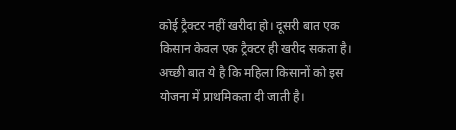कोई ट्रैक्टर नहीं खरीदा हो। दूसरी बात एक किसान केवल एक ट्रैक्टर ही खरीद सकता है। अच्छी बात ये है कि महिला किसानों को इस योजना में प्राथमिकता दी जाती है।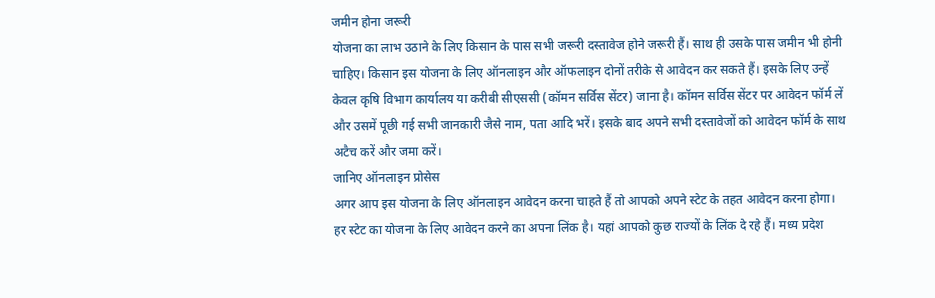जमीन होना जरूरी
योजना का लाभ उठाने के लिए किसान के पास सभी जरूरी दस्तावेज होने जरूरी हैं। साथ ही उसके पास जमीन भी होनी चाहिए। किसान इस योजना के लिए ऑनलाइन और ऑफलाइन दोनों तरीके से आवेदन कर सकते हैं। इसके लिए उन्हें केवल कृषि विभाग कार्यालय या करीबी सीएससी (कॉमन सर्विस सेंटर) जाना है। कॉमन सर्विस सेंटर पर आवेदन फॉर्म लें और उसमें पूछी गई सभी जानकारी जैसे नाम, पता आदि भरें। इसके बाद अपने सभी दस्तावेजों को आवेदन फॉर्म के साथ अटैच करें और जमा करें।
जानिए ऑनलाइन प्रोसेस
अगर आप इस योजना के लिए ऑनलाइन आवेदन करना चाहते हैं तो आपको अपने स्टेट के तहत आवेदन करना होगा। हर स्टेट का योजना के लिए आवेदन करने का अपना लिंक है। यहां आपको कुछ राज्यों के लिंक दे रहे हैं। मध्य प्रदेश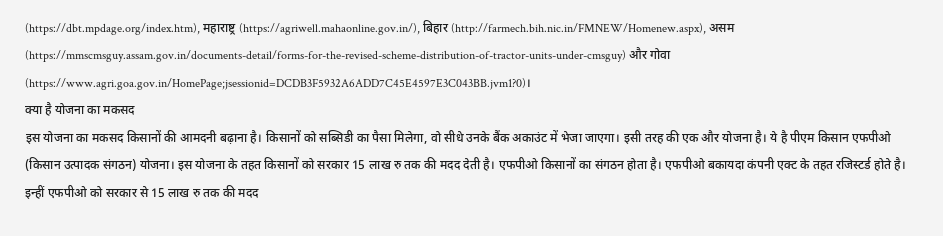(https://dbt.mpdage.org/index.htm), महाराष्ट्र (https://agriwell.mahaonline.gov.in/), बिहार (http://farmech.bih.nic.in/FMNEW/Homenew.aspx), असम (https://mmscmsguy.assam.gov.in/documents-detail/forms-for-the-revised-scheme-distribution-of-tractor-units-under-cmsguy) और गोवा (https://www.agri.goa.gov.in/HomePage;jsessionid=DCDB3F5932A6ADD7C45E4597E3C043BB.jvm1?0)।
क्या है योजना का मकसद
इस योजना का मकसद किसानों की आमदनी बढ़ाना है। किसानों को सब्सिडी का पैसा मिलेगा, वो सीधे उनके बैंक अकाउंट में भेजा जाएगा। इसी तरह की एक और योजना है। ये है पीएम किसान एफपीओ (किसान उत्पादक संगठन) योजना। इस योजना के तहत किसानों को सरकार 15 लाख रु तक की मदद देती है। एफपीओ किसानों का संगठन होता है। एफपीओ बकायदा कंपनी एक्ट के तहत रजिस्टर्ड होते है। इन्हीं एफपीओ को सरकार से 15 लाख रु तक की मदद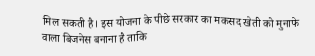मिल सकती है। इस योजना के पीछे सरकार का मकसद खेती को मुनाफे वाला बिजनेस बनाना है ताकि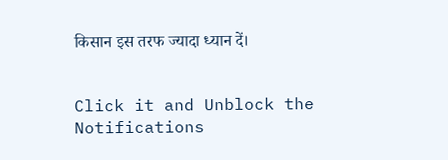किसान इस तरफ ज्यादा ध्यान दें।


Click it and Unblock the Notifications